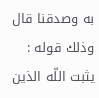به وصدقنا قال وذلك قوله : يثبت اللّه الذين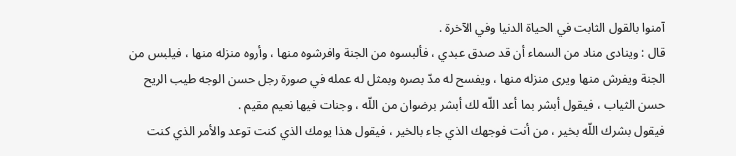آمنوا بالقول الثابت في الحياة الدنيا وفي الآخرة .
قال : وينادى مناد من السماء أن قد صدق عبدي ، فألبسوه من الجنة وافرشوه منها ، وأروه منزله منها ، فيلبس من الجنة ويفرش منها ويرى منزله منها ، ويفسح له مدّ بصره وبمثل له عمله في صورة رجل حسن الوجه طيب الريح حسن الثياب ، فيقول أبشر بما أعد اللّه لك أبشر برضوان من اللّه ، وجنات فيها نعيم مقيم .
فيقول بشرك اللّه بخير ، من أنت فوجهك الذي جاء بالخير ، فيقول هذا يومك الذي كنت توعد والأمر الذي كنت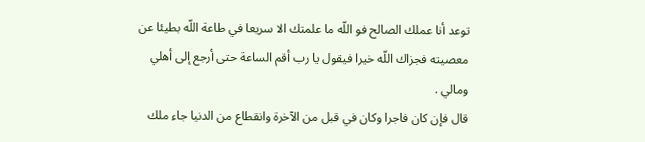توعد أنا عملك الصالح فو اللّه ما علمتك الا سريعا في طاعة اللّه بطيئا عن معصيته فجزاك اللّه خيرا فيقول يا رب أقم الساعة حتى أرجع إلى أهلي ومالي .
قال فإن كان فاجرا وكان في قبل من الآخرة وانقطاع من الدنيا جاء ملك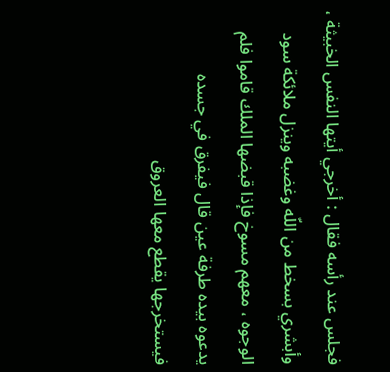فجلس عند رأسه فقال : أخرجي أيتها النفس الخبيثة ، وأبشري بسخط من اللّه وغضبه وينزل ملائكة سود الوجوه ، معهم مسوخ فإذا قبضها الملك قاموا فلم يدعوه بيده طرفة عين قال فيفرق في جسده فيستخرجها يقطع معها العروق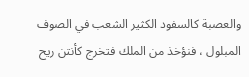والعصبة كالسفود الكثير الشعب في الصوف المبلول ، فنؤخذ من الملك فتخرج كأنتن ريح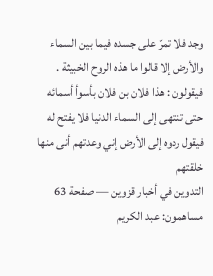وجد فلا تمرّ على جسده فيما بين السماء والأرض إلا قالوا ما هذه الروح الخبيثة .
فيقولون : هذا فلان بن فلان بأسوأ أسمائه حتى تنتهى إلى السماء الدنيا فلا يفتح له فيقول ردوه إلى الأرض إني وعدتهم أنى منها خلقتهم
التدوين في أخبار قزوين — صفحة 63
مساهمون: عبد الكريم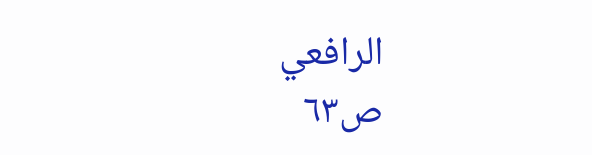الرافعي
ص٦٣